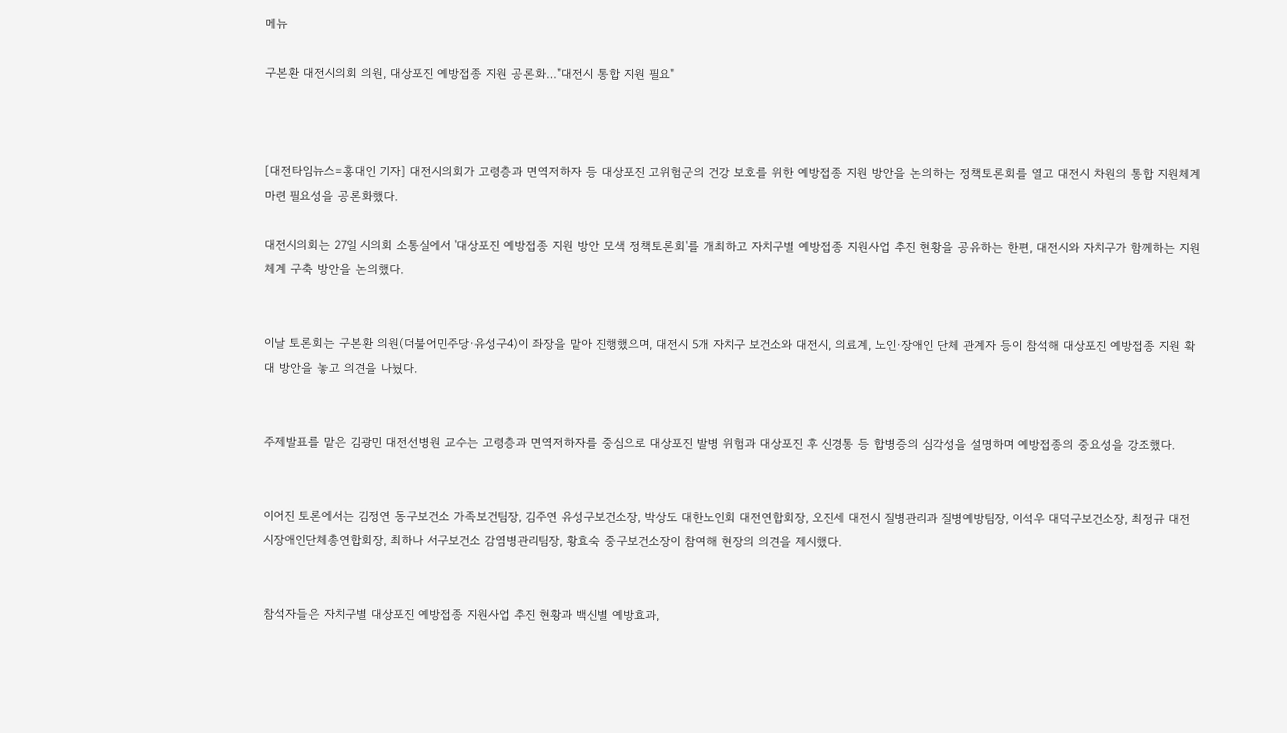메뉴

구본환 대전시의회 의원, 대상포진 예방접종 지원 공론화…"대전시 통합 지원 필요"



[대전타임뉴스=홍대인 기자] 대전시의회가 고령층과 면역저하자 등 대상포진 고위험군의 건강 보호를 위한 예방접종 지원 방안을 논의하는 정책토론회를 열고 대전시 차원의 통합 지원체계 마련 필요성을 공론화했다.

대전시의회는 27일 시의회 소통실에서 '대상포진 예방접종 지원 방안 모색 정책토론회'를 개최하고 자치구별 예방접종 지원사업 추진 현황을 공유하는 한편, 대전시와 자치구가 함께하는 지원체계 구축 방안을 논의했다.


이날 토론회는 구본환 의원(더불어민주당·유성구4)이 좌장을 맡아 진행했으며, 대전시 5개 자치구 보건소와 대전시, 의료계, 노인·장애인 단체 관계자 등이 참석해 대상포진 예방접종 지원 확대 방안을 놓고 의견을 나눴다.


주제발표를 맡은 김광민 대전선병원 교수는 고령층과 면역저하자를 중심으로 대상포진 발병 위험과 대상포진 후 신경통 등 합병증의 심각성을 설명하며 예방접종의 중요성을 강조했다.


이어진 토론에서는 김정연 동구보건소 가족보건팀장, 김주연 유성구보건소장, 박상도 대한노인회 대전연합회장, 오진세 대전시 질병관리과 질병예방팀장, 이석우 대덕구보건소장, 최정규 대전시장애인단체총연합회장, 최하나 서구보건소 감염병관리팀장, 황효숙 중구보건소장이 참여해 현장의 의견을 제시했다.


참석자들은 자치구별 대상포진 예방접종 지원사업 추진 현황과 백신별 예방효과,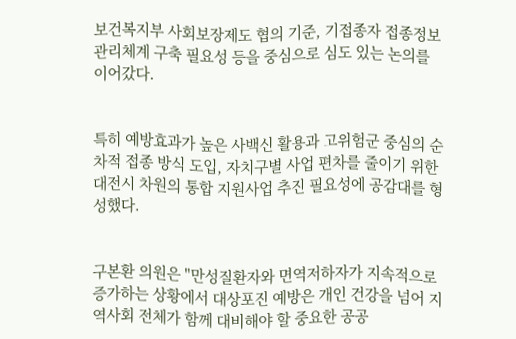보건복지부 사회보장제도 협의 기준, 기접종자 접종정보 관리체계 구축 필요성 등을 중심으로 심도 있는 논의를 이어갔다.


특히 예방효과가 높은 사백신 활용과 고위험군 중심의 순차적 접종 방식 도입, 자치구별 사업 편차를 줄이기 위한 대전시 차원의 통합 지원사업 추진 필요성에 공감대를 형성했다.


구본환 의원은 "만성질환자와 면역저하자가 지속적으로 증가하는 상황에서 대상포진 예방은 개인 건강을 넘어 지역사회 전체가 함께 대비해야 할 중요한 공공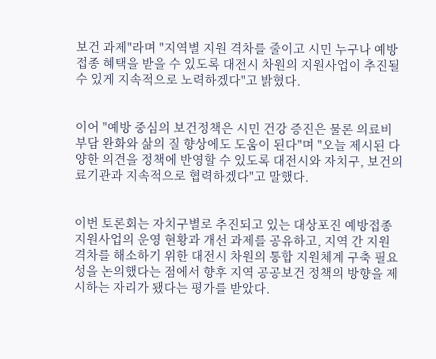보건 과제"라며 "지역별 지원 격차를 줄이고 시민 누구나 예방접종 혜택을 받을 수 있도록 대전시 차원의 지원사업이 추진될 수 있게 지속적으로 노력하겠다"고 밝혔다.


이어 "예방 중심의 보건정책은 시민 건강 증진은 물론 의료비 부담 완화와 삶의 질 향상에도 도움이 된다"며 "오늘 제시된 다양한 의견을 정책에 반영할 수 있도록 대전시와 자치구, 보건의료기관과 지속적으로 협력하겠다"고 말했다.


이번 토론회는 자치구별로 추진되고 있는 대상포진 예방접종 지원사업의 운영 현황과 개선 과제를 공유하고, 지역 간 지원 격차를 해소하기 위한 대전시 차원의 통합 지원체계 구축 필요성을 논의했다는 점에서 향후 지역 공공보건 정책의 방향을 제시하는 자리가 됐다는 평가를 받았다.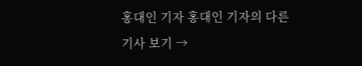홍대인 기자 홍대인 기자의 다른 기사 보기 →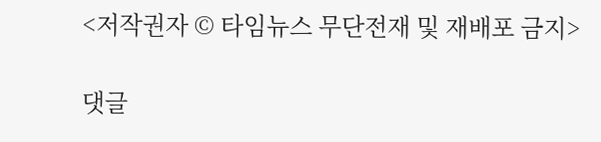<저작권자 © 타임뉴스 무단전재 및 재배포 금지>

댓글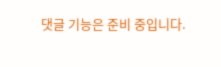댓글 기능은 준비 중입니다.